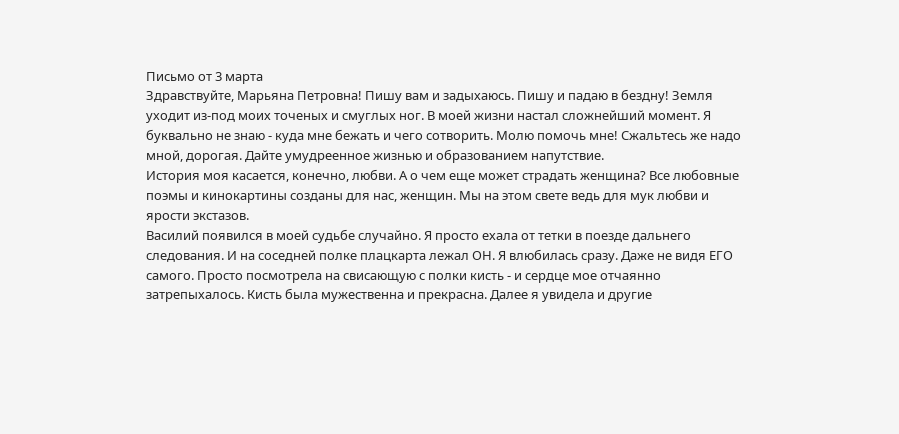Письмо от 3 марта
Здравствуйте, Марьяна Петровна! Пишу вам и задыхаюсь. Пишу и падаю в бездну! Земля уходит из-под моих точеных и смуглых ног. В моей жизни настал сложнейший момент. Я буквально не знаю - куда мне бежать и чего сотворить. Молю помочь мне! Сжальтесь же надо мной, дорогая. Дайте умудреенное жизнью и образованием напутствие.
История моя касается, конечно, любви. А о чем еще может страдать женщина? Все любовные поэмы и кинокартины созданы для нас, женщин. Мы на этом свете ведь для мук любви и ярости экстазов.
Василий появился в моей судьбе случайно. Я просто ехала от тетки в поезде дальнего следования. И на соседней полке плацкарта лежал ОН. Я влюбилась сразу. Даже не видя ЕГО самого. Просто посмотрела на свисающую с полки кисть - и сердце мое отчаянно затрепыхалось. Кисть была мужественна и прекрасна. Далее я увидела и другие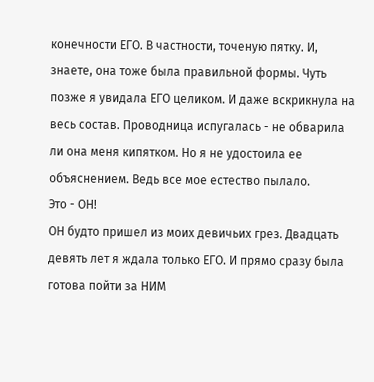конечности ЕГО. В частности, точеную пятку. И, знаете, она тоже была правильной формы. Чуть позже я увидала ЕГО целиком. И даже вскрикнула на весь состав. Проводница испугалась - не обварила ли она меня кипятком. Но я не удостоила ее объяснением. Ведь все мое естество пылало.
Это - ОН!
ОН будто пришел из моих девичьих грез. Двадцать девять лет я ждала только ЕГО. И прямо сразу была готова пойти за НИМ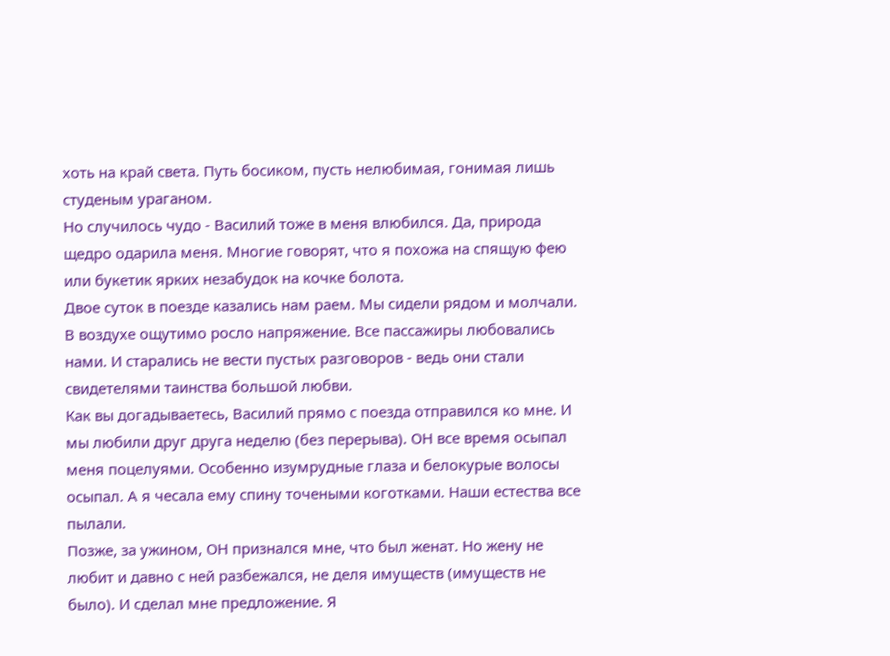хоть на край света. Путь босиком, пусть нелюбимая, гонимая лишь студеным ураганом.
Но случилось чудо - Василий тоже в меня влюбился. Да, природа щедро одарила меня. Многие говорят, что я похожа на спящую фею или букетик ярких незабудок на кочке болота.
Двое суток в поезде казались нам раем. Мы сидели рядом и молчали. В воздухе ощутимо росло напряжение. Все пассажиры любовались нами. И старались не вести пустых разговоров - ведь они стали свидетелями таинства большой любви.
Как вы догадываетесь, Василий прямо с поезда отправился ко мне. И мы любили друг друга неделю (без перерыва). ОН все время осыпал меня поцелуями. Особенно изумрудные глаза и белокурые волосы осыпал. А я чесала ему спину точеными коготками. Наши естества все пылали.
Позже, за ужином, ОН признался мне, что был женат. Но жену не любит и давно с ней разбежался, не деля имуществ (имуществ не было). И сделал мне предложение. Я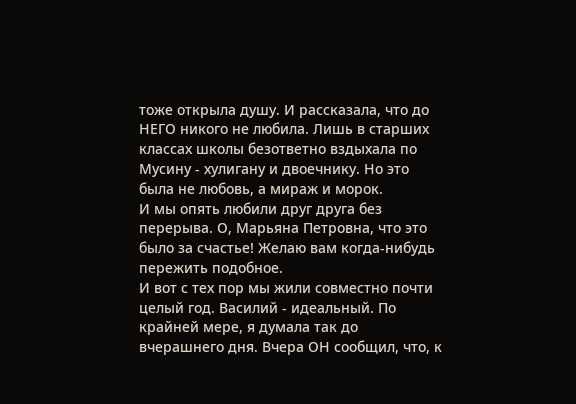тоже открыла душу. И рассказала, что до НЕГО никого не любила. Лишь в старших классах школы безответно вздыхала по Мусину - хулигану и двоечнику. Но это была не любовь, а мираж и морок.
И мы опять любили друг друга без перерыва. О, Марьяна Петровна, что это было за счастье! Желаю вам когда-нибудь пережить подобное.
И вот с тех пор мы жили совместно почти целый год. Василий - идеальный. По крайней мере, я думала так до вчерашнего дня. Вчера ОН сообщил, что, к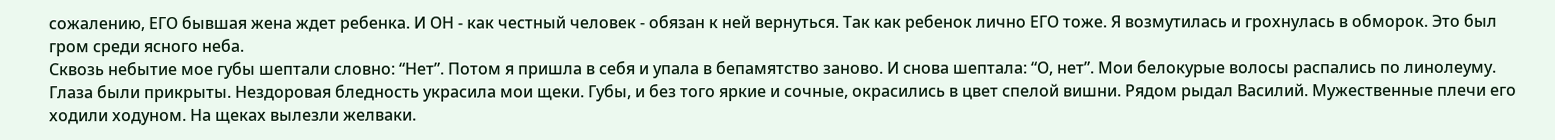сожалению, ЕГО бывшая жена ждет ребенка. И ОН - как честный человек - обязан к ней вернуться. Так как ребенок лично ЕГО тоже. Я возмутилась и грохнулась в обморок. Это был гром среди ясного неба.
Сквозь небытие мое губы шептали словно: “Нет”. Потом я пришла в себя и упала в бепамятство заново. И снова шептала: “О, нет”. Мои белокурые волосы распались по линолеуму. Глаза были прикрыты. Нездоровая бледность украсила мои щеки. Губы, и без того яркие и сочные, окрасились в цвет спелой вишни. Рядом рыдал Василий. Мужественные плечи его ходили ходуном. На щеках вылезли желваки.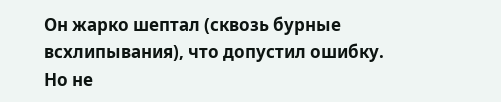Он жарко шептал (сквозь бурные всхлипывания), что допустил ошибку. Но не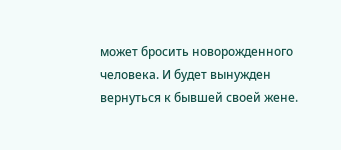может бросить новорожденного человека. И будет вынужден вернуться к бывшей своей жене.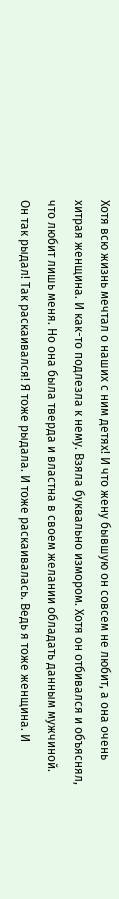Хотя всю жизнь мечтал о наших с ним детях! И что жену бывшую он совсем не любит, а она очень хитрая женщина. И как-то подлезла к нему. Взяла буквально измором. Хотя он отбивался и объяснял, что любит лишь меня. Но она была тверда и властна в своем желании обладать данным мужчиной.
Он так рыдал! Так раскаивался! Я тоже рыдала. И тоже раскаивалась. Ведь я тоже женщина. И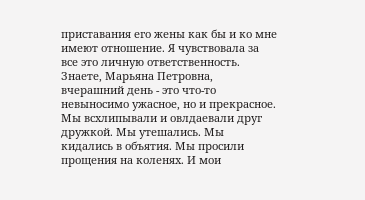приставания его жены как бы и ко мне имеют отношение. Я чувствовала за все это личную ответственность.
Знаете, Марьяна Петровна, вчерашний день - это что-то невыносимо ужасное, но и прекрасное. Мы всхлипывали и овлдаевали друг дружкой. Мы утешались. Мы кидались в объятия. Мы просили прощения на коленях. И мои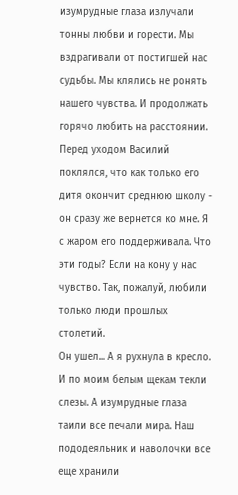изумрудные глаза излучали тонны любви и горести. Мы вздрагивали от постигшей нас судьбы. Мы клялись не ронять нашего чувства. И продолжать горячо любить на расстоянии.
Перед уходом Василий поклялся, что как только его дитя окончит среднюю школу - он сразу же вернется ко мне. Я с жаром его поддерживала. Что эти годы? Если на кону у нас чувство. Так, пожалуй, любили только люди прошлых столетий.
Он ушел... А я рухнула в кресло. И по моим белым щекам текли слезы. А изумрудные глаза таили все печали мира. Наш пододеяльник и наволочки все еще хранили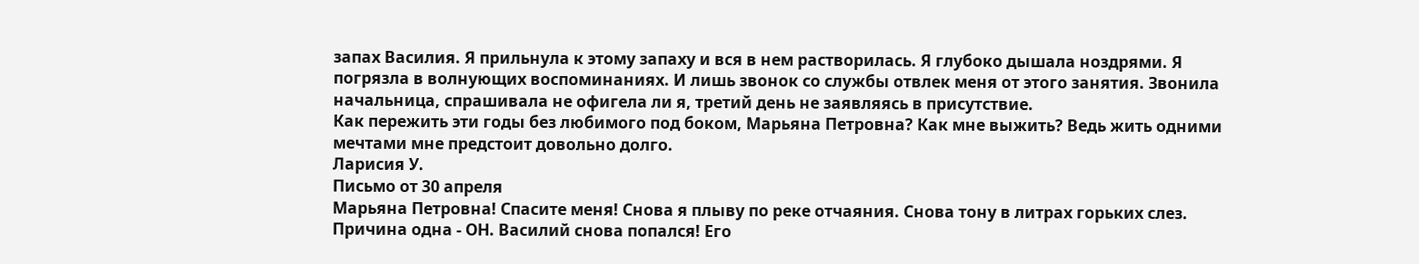запах Василия. Я прильнула к этому запаху и вся в нем растворилась. Я глубоко дышала ноздрями. Я погрязла в волнующих воспоминаниях. И лишь звонок со службы отвлек меня от этого занятия. Звонила начальница, спрашивала не офигела ли я, третий день не заявляясь в присутствие.
Как пережить эти годы без любимого под боком, Марьяна Петровна? Как мне выжить? Ведь жить одними мечтами мне предстоит довольно долго.
Ларисия У.
Письмо от 30 апреля
Марьяна Петровна! Спасите меня! Снова я плыву по реке отчаяния. Снова тону в литрах горьких слез. Причина одна - ОН. Василий снова попался! Его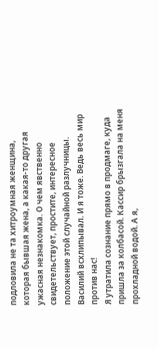подловила не та хитроумная женщина, которая бывшая жена, а какая-то другая ужасная незнакомка. О чем явственно свидетельствует, простите, интересное положение этой случайной разлучницы. Василий всхлипывал. И я тоже. Ведь весь мир против нас!
Я утратила сознание прямо в продмаге, куда пришла за колбасой. Кассир брызгала на меня прохладной водой. А я,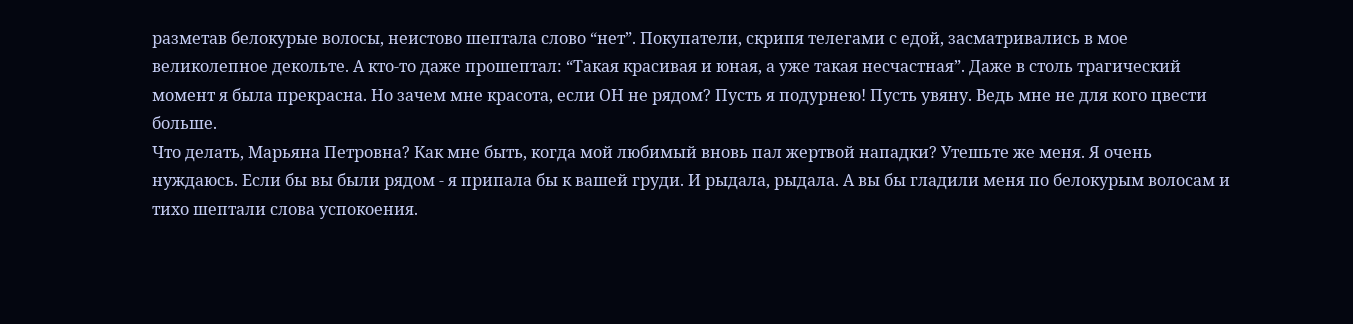разметав белокурые волосы, неистово шептала слово “нет”. Покупатели, скрипя телегами с едой, засматривались в мое великолепное декольте. А кто-то даже прошептал: “Такая красивая и юная, а уже такая несчастная”. Даже в столь трагический момент я была прекрасна. Но зачем мне красота, если ОН не рядом? Пусть я подурнею! Пусть увяну. Ведь мне не для кого цвести больше.
Что делать, Марьяна Петровна? Как мне быть, когда мой любимый вновь пал жертвой нападки? Утешьте же меня. Я очень нуждаюсь. Если бы вы были рядом - я припала бы к вашей груди. И рыдала, рыдала. А вы бы гладили меня по белокурым волосам и тихо шептали слова успокоения.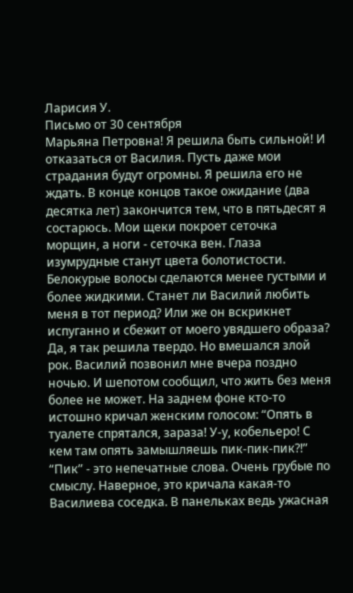Ларисия У.
Письмо от 30 сентября
Марьяна Петровна! Я решила быть сильной! И отказаться от Василия. Пусть даже мои страдания будут огромны. Я решила его не ждать. В конце концов такое ожидание (два десятка лет) закончится тем, что в пятьдесят я состарюсь. Мои щеки покроет сеточка морщин, а ноги - сеточка вен. Глаза изумрудные станут цвета болотистости. Белокурые волосы сделаются менее густыми и более жидкими. Станет ли Василий любить меня в тот период? Или же он вскрикнет испуганно и сбежит от моего увядшего образа?
Да, я так решила твердо. Но вмешался злой рок. Василий позвонил мне вчера поздно ночью. И шепотом сообщил, что жить без меня более не может. На заднем фоне кто-то истошно кричал женским голосом: “Опять в туалете спрятался, зараза! У-у, кобельеро! С кем там опять замышляешь пик-пик-пик?!”
“Пик” - это непечатные слова. Очень грубые по смыслу. Наверное, это кричала какая-то Василиева соседка. В панельках ведь ужасная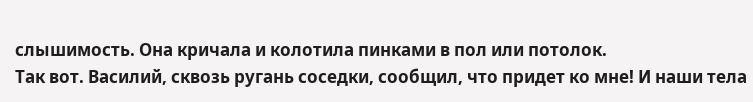слышимость. Она кричала и колотила пинками в пол или потолок.
Так вот. Василий, сквозь ругань соседки, сообщил, что придет ко мне! И наши тела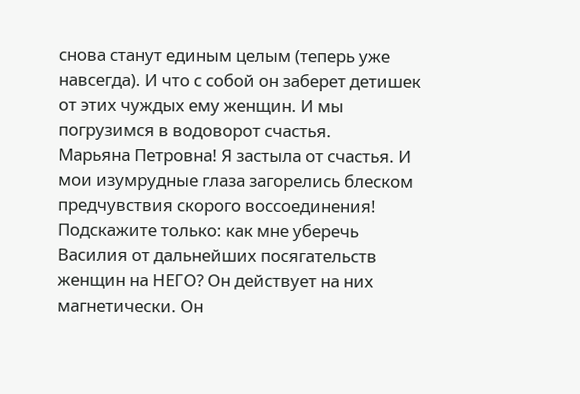снова станут единым целым (теперь уже навсегда). И что с собой он заберет детишек от этих чуждых ему женщин. И мы погрузимся в водоворот счастья.
Марьяна Петровна! Я застыла от счастья. И мои изумрудные глаза загорелись блеском предчувствия скорого воссоединения!
Подскажите только: как мне уберечь Василия от дальнейших посягательств женщин на НЕГО? Он действует на них магнетически. Он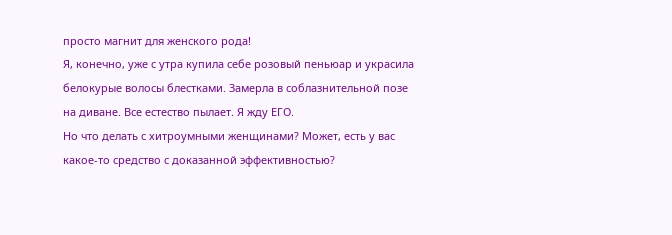просто магнит для женского рода!
Я, конечно, уже с утра купила себе розовый пеньюар и украсила белокурые волосы блестками. Замерла в соблазнительной позе на диване. Все естество пылает. Я жду ЕГО.
Но что делать с хитроумными женщинами? Может, есть у вас какое-то средство с доказанной эффективностью?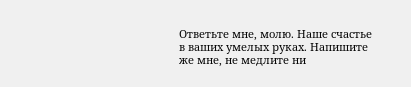Ответьте мне, молю. Наше счастье в ваших умелых руках. Напишите же мне, не медлите ни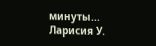минуты...
Ларисия У.